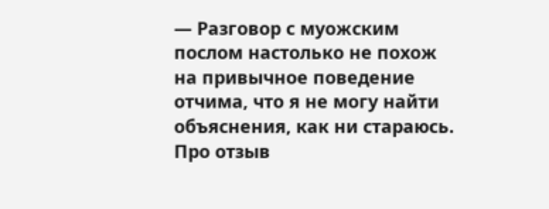— Разговор с муожским послом настолько не похож на привычное поведение отчима, что я не могу найти объяснения, как ни стараюсь. Про отзыв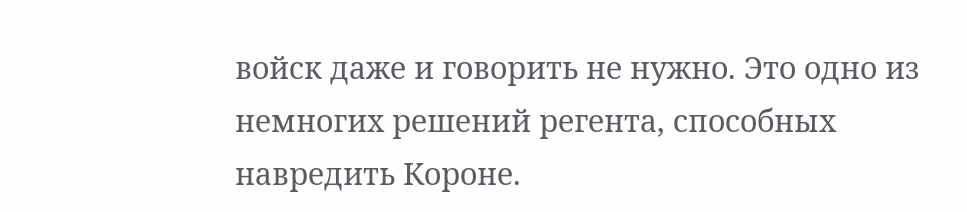войск даже и говорить не нужно. Это одно из немногих решений регента, способных навредить Короне.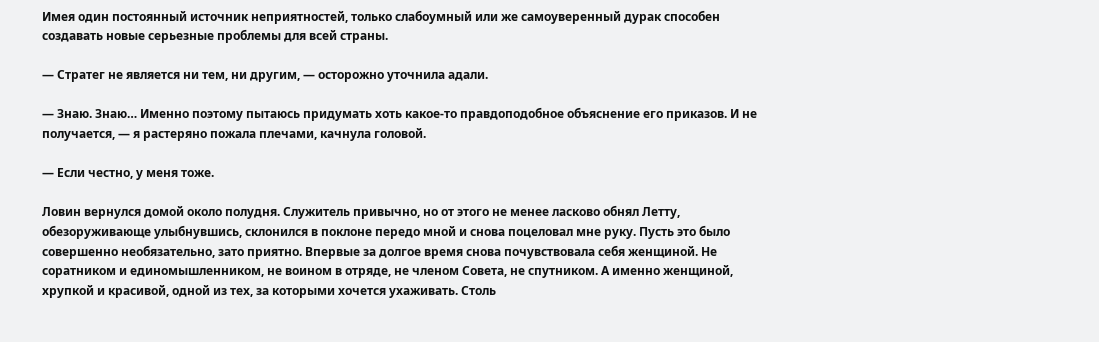Имея один постоянный источник неприятностей, только слабоумный или же самоуверенный дурак способен создавать новые серьезные проблемы для всей страны.

— Стратег не является ни тем, ни другим, — осторожно уточнила адали.

— Знаю. Знаю… Именно поэтому пытаюсь придумать хоть какое-то правдоподобное объяснение его приказов. И не получается, — я растеряно пожала плечами, качнула головой.

— Если честно, у меня тоже.

Ловин вернулся домой около полудня. Служитель привычно, но от этого не менее ласково обнял Летту, обезоруживающе улыбнувшись, склонился в поклоне передо мной и снова поцеловал мне руку. Пусть это было совершенно необязательно, зато приятно. Впервые за долгое время снова почувствовала себя женщиной. Не соратником и единомышленником, не воином в отряде, не членом Совета, не спутником. А именно женщиной, хрупкой и красивой, одной из тех, за которыми хочется ухаживать. Столь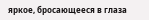яркое, бросающееся в глаза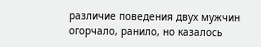различие поведения двух мужчин огорчало, ранило, но казалось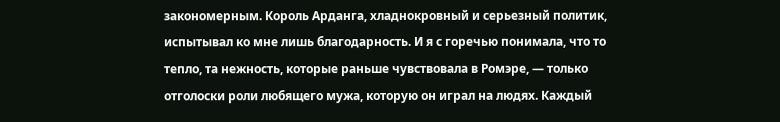закономерным. Король Арданга, хладнокровный и серьезный политик, испытывал ко мне лишь благодарность. И я с горечью понимала, что то тепло, та нежность, которые раньше чувствовала в Ромэре, — только отголоски роли любящего мужа, которую он играл на людях. Каждый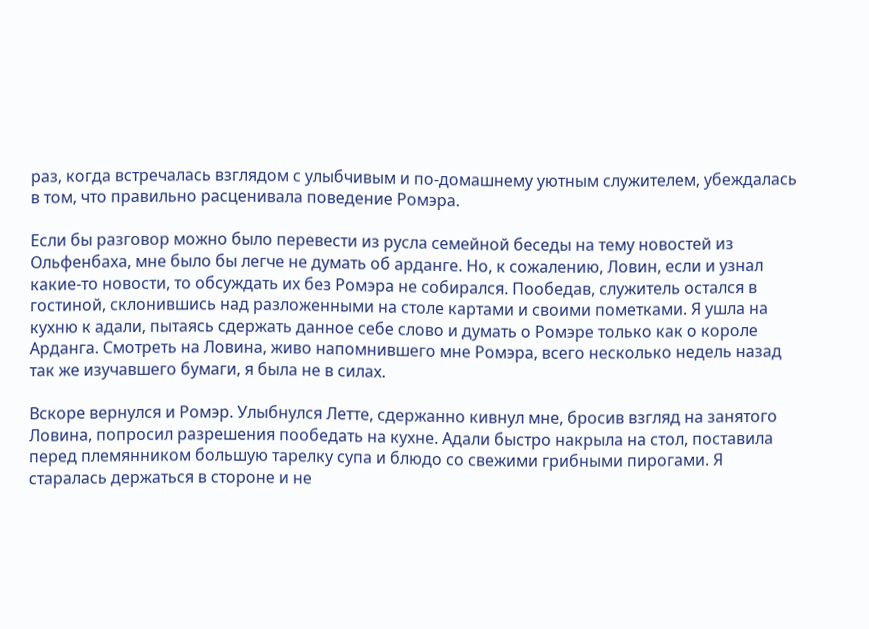раз, когда встречалась взглядом с улыбчивым и по-домашнему уютным служителем, убеждалась в том, что правильно расценивала поведение Ромэра.

Если бы разговор можно было перевести из русла семейной беседы на тему новостей из Ольфенбаха, мне было бы легче не думать об арданге. Но, к сожалению, Ловин, если и узнал какие-то новости, то обсуждать их без Ромэра не собирался. Пообедав, служитель остался в гостиной, склонившись над разложенными на столе картами и своими пометками. Я ушла на кухню к адали, пытаясь сдержать данное себе слово и думать о Ромэре только как о короле Арданга. Смотреть на Ловина, живо напомнившего мне Ромэра, всего несколько недель назад так же изучавшего бумаги, я была не в силах.

Вскоре вернулся и Ромэр. Улыбнулся Летте, сдержанно кивнул мне, бросив взгляд на занятого Ловина, попросил разрешения пообедать на кухне. Адали быстро накрыла на стол, поставила перед племянником большую тарелку супа и блюдо со свежими грибными пирогами. Я старалась держаться в стороне и не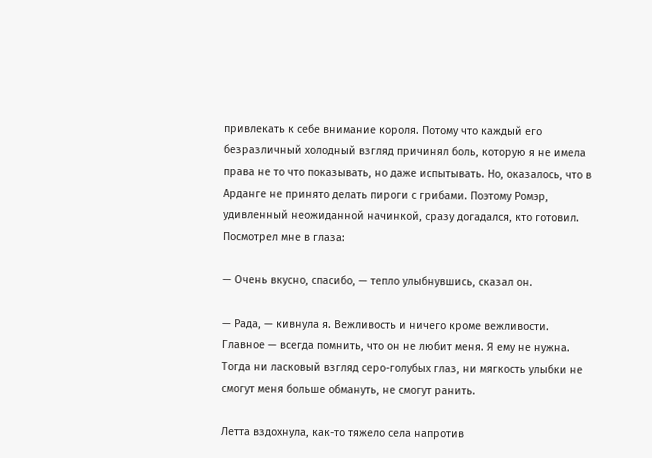привлекать к себе внимание короля. Потому что каждый его безразличный холодный взгляд причинял боль, которую я не имела права не то что показывать, но даже испытывать. Но, оказалось, что в Арданге не принято делать пироги с грибами. Поэтому Ромэр, удивленный неожиданной начинкой, сразу догадался, кто готовил. Посмотрел мне в глаза:

— Очень вкусно, спасибо, — тепло улыбнувшись, сказал он.

— Рада, — кивнула я. Вежливость и ничего кроме вежливости. Главное — всегда помнить, что он не любит меня. Я ему не нужна. Тогда ни ласковый взгляд серо-голубых глаз, ни мягкость улыбки не смогут меня больше обмануть, не смогут ранить.

Летта вздохнула, как-то тяжело села напротив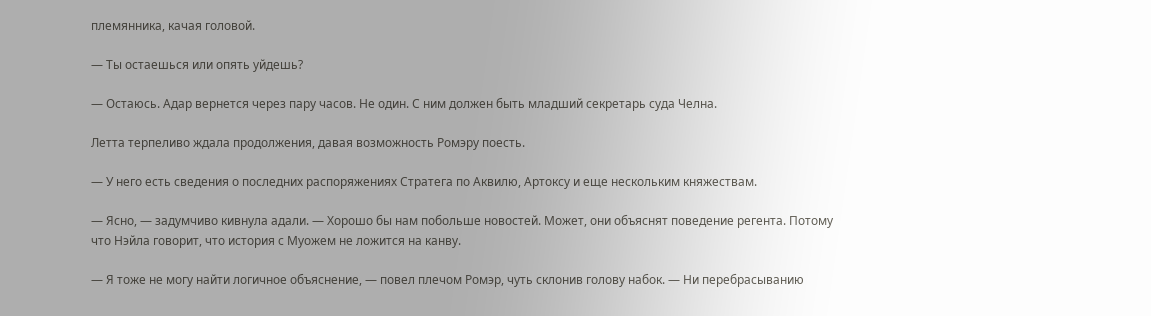племянника, качая головой.

— Ты остаешься или опять уйдешь?

— Остаюсь. Адар вернется через пару часов. Не один. С ним должен быть младший секретарь суда Челна.

Летта терпеливо ждала продолжения, давая возможность Ромэру поесть.

— У него есть сведения о последних распоряжениях Стратега по Аквилю, Артоксу и еще нескольким княжествам.

— Ясно, — задумчиво кивнула адали. — Хорошо бы нам побольше новостей. Может, они объяснят поведение регента. Потому что Нэйла говорит, что история с Муожем не ложится на канву.

— Я тоже не могу найти логичное объяснение, — повел плечом Ромэр, чуть склонив голову набок. — Ни перебрасыванию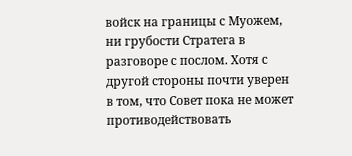войск на границы с Муожем, ни грубости Стратега в разговоре с послом. Хотя с другой стороны почти уверен в том, что Совет пока не может противодействовать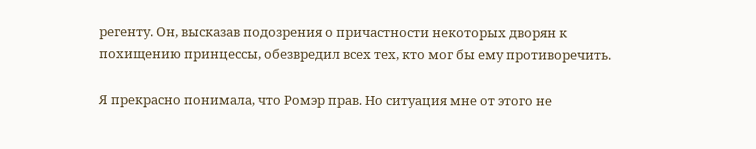регенту. Он, высказав подозрения о причастности некоторых дворян к похищению принцессы, обезвредил всех тех, кто мог бы ему противоречить.

Я прекрасно понимала, что Ромэр прав. Но ситуация мне от этого не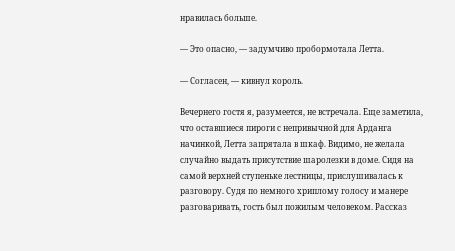нравилась больше.

— Это опасно, — задумчиво пробормотала Летта.

— Согласен, — кивнул король.

Вечернего гостя я, разумеется, не встречала. Еще заметила, что оставшиеся пироги с непривычной для Арданга начинкой, Летта запрятала в шкаф. Видимо, не желала случайно выдать присутствие шаролезки в доме. Сидя на самой верхней ступеньке лестницы, прислушивалась к разговору. Судя по немного хриплому голосу и манере разговаривать, гость был пожилым человеком. Рассказ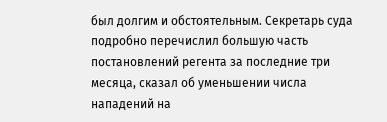был долгим и обстоятельным. Секретарь суда подробно перечислил большую часть постановлений регента за последние три месяца, сказал об уменьшении числа нападений на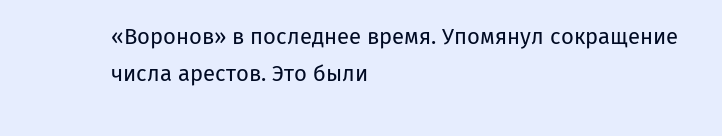«Воронов» в последнее время. Упомянул сокращение числа арестов. Это были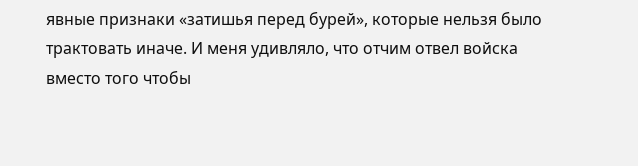явные признаки «затишья перед бурей», которые нельзя было трактовать иначе. И меня удивляло, что отчим отвел войска вместо того чтобы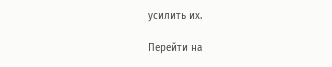усилить их.

Перейти на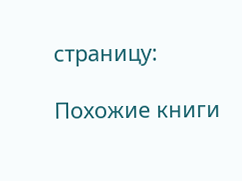страницу:

Похожие книги